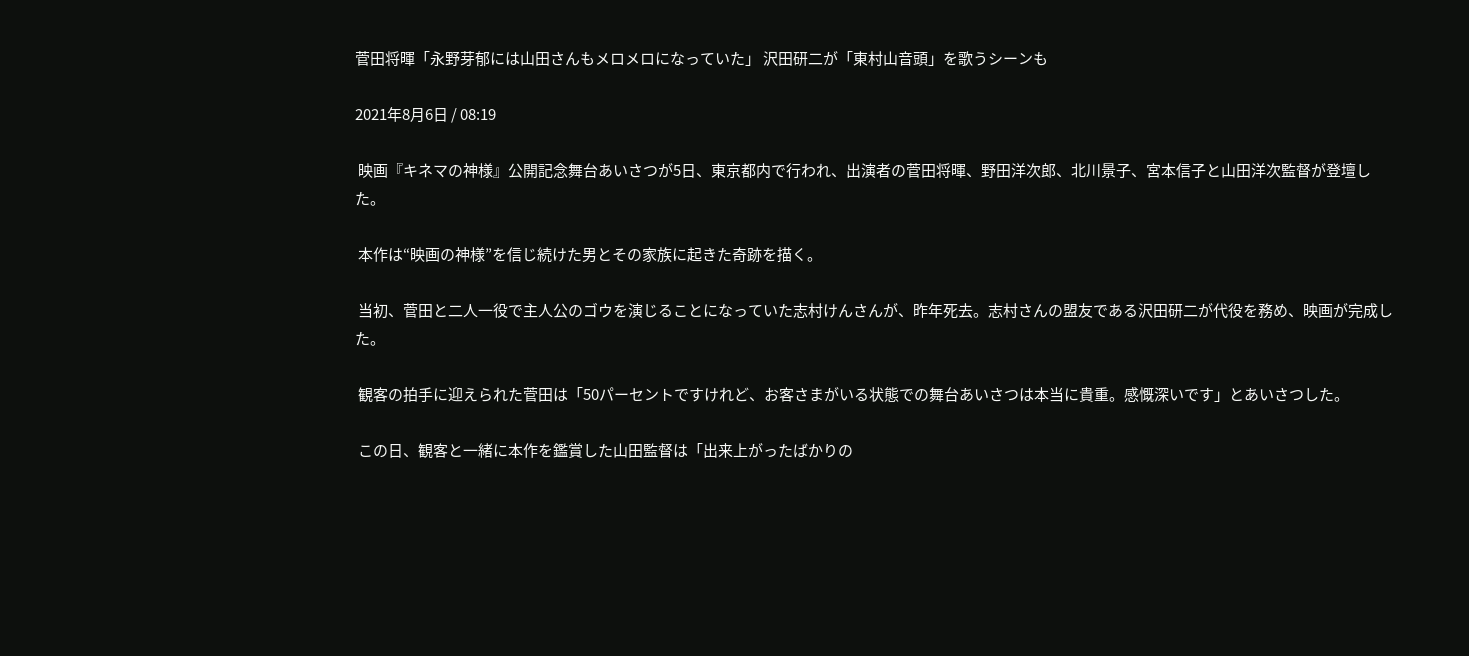菅田将暉「永野芽郁には山田さんもメロメロになっていた」 沢田研二が「東村山音頭」を歌うシーンも

2021年8月6日 / 08:19

 映画『キネマの神様』公開記念舞台あいさつが5日、東京都内で行われ、出演者の菅田将暉、野田洋次郎、北川景子、宮本信子と山田洋次監督が登壇した。

 本作は“映画の神様”を信じ続けた男とその家族に起きた奇跡を描く。

 当初、菅田と二人一役で主人公のゴウを演じることになっていた志村けんさんが、昨年死去。志村さんの盟友である沢田研二が代役を務め、映画が完成した。

 観客の拍手に迎えられた菅田は「50パーセントですけれど、お客さまがいる状態での舞台あいさつは本当に貴重。感慨深いです」とあいさつした。

 この日、観客と一緒に本作を鑑賞した山田監督は「出来上がったばかりの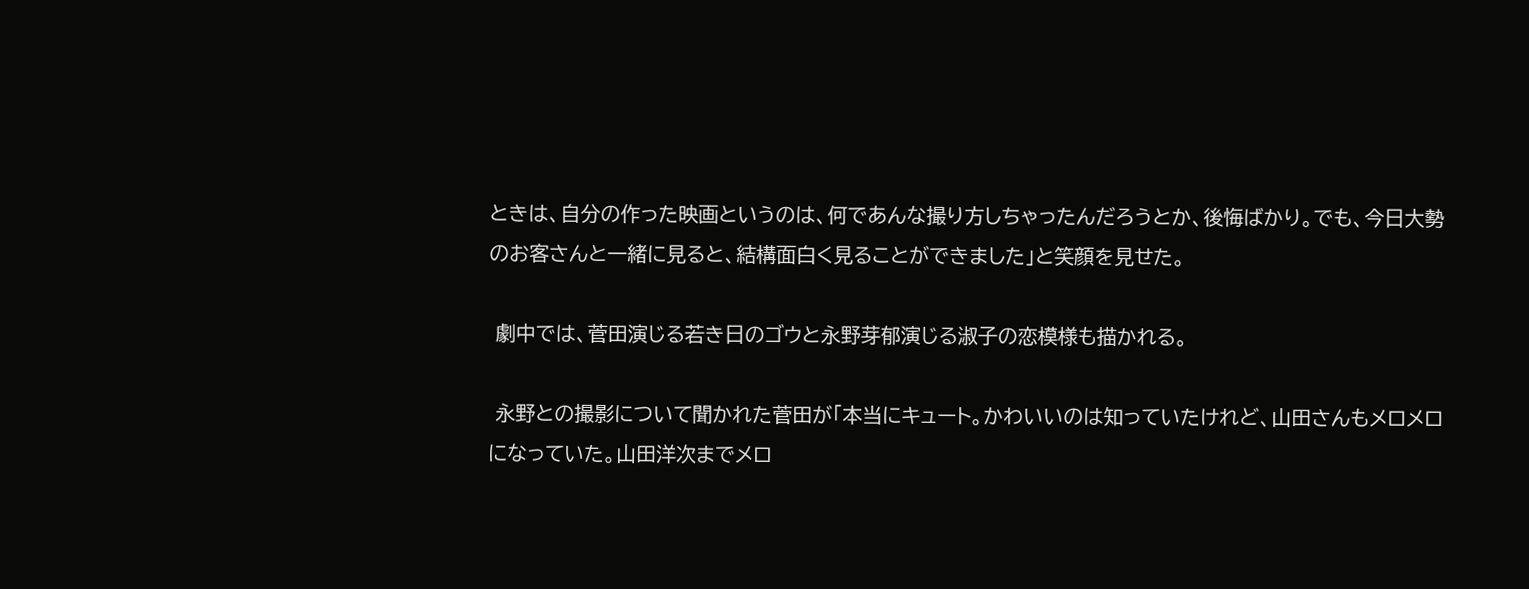ときは、自分の作った映画というのは、何であんな撮り方しちゃったんだろうとか、後悔ばかり。でも、今日大勢のお客さんと一緒に見ると、結構面白く見ることができました」と笑顔を見せた。

 劇中では、菅田演じる若き日のゴウと永野芽郁演じる淑子の恋模様も描かれる。

 永野との撮影について聞かれた菅田が「本当にキュート。かわいいのは知っていたけれど、山田さんもメロメロになっていた。山田洋次までメロ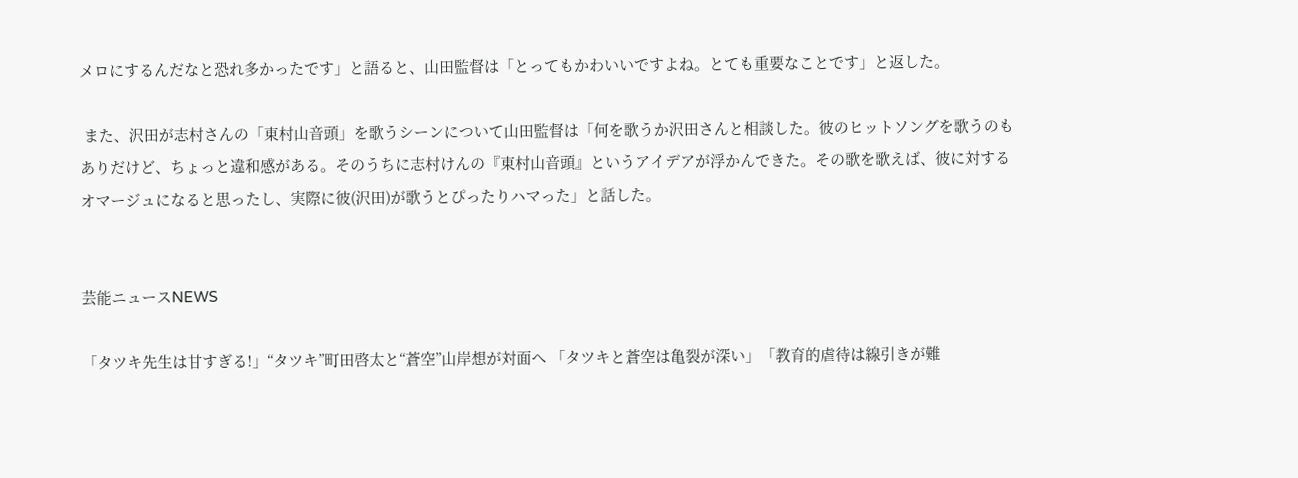メロにするんだなと恐れ多かったです」と語ると、山田監督は「とってもかわいいですよね。とても重要なことです」と返した。

 また、沢田が志村さんの「東村山音頭」を歌うシーンについて山田監督は「何を歌うか沢田さんと相談した。彼のヒットソングを歌うのもありだけど、ちょっと違和感がある。そのうちに志村けんの『東村山音頭』というアイデアが浮かんできた。その歌を歌えば、彼に対するオマージュになると思ったし、実際に彼(沢田)が歌うとぴったりハマった」と話した。


芸能ニュースNEWS

「タツキ先生は甘すぎる!」“タツキ”町田啓太と“蒼空”山岸想が対面へ 「タツキと蒼空は亀裂が深い」「教育的虐待は線引きが難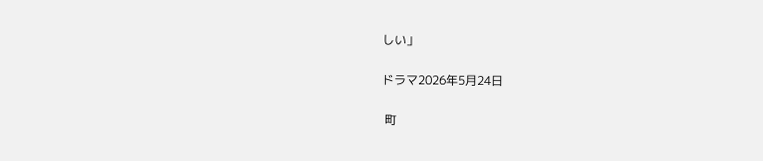しい」

ドラマ2026年5月24日

 町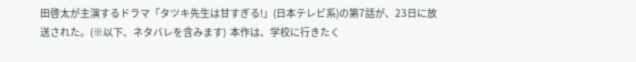田啓太が主演するドラマ「タツキ先生は甘すぎる!」(日本テレビ系)の第7話が、23日に放送された。(※以下、ネタバレを含みます)  本作は、学校に行きたく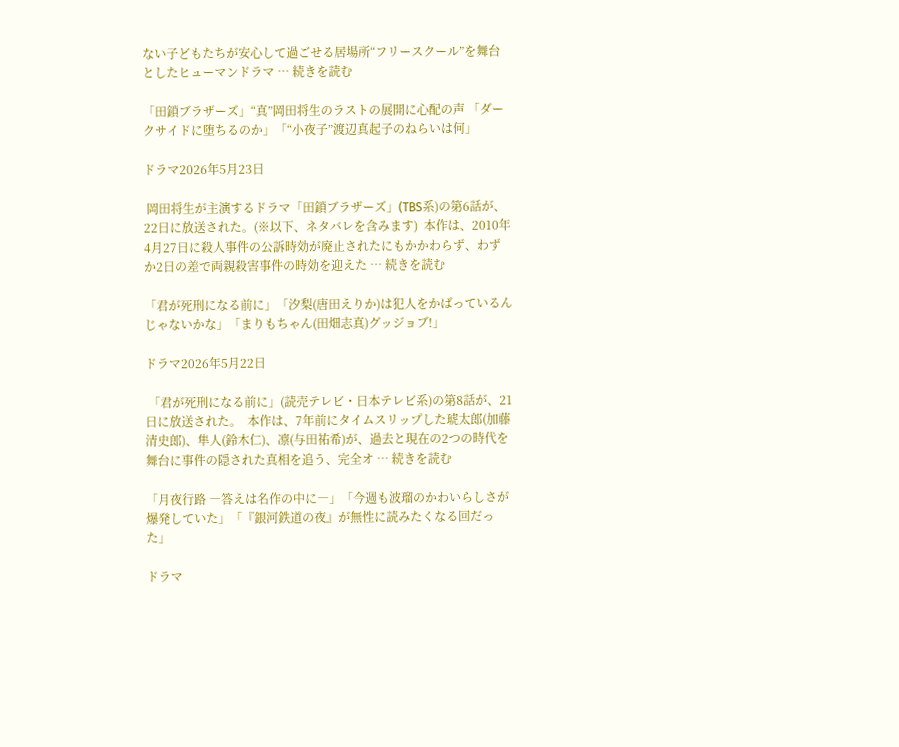ない子どもたちが安心して過ごせる居場所“フリースクール”を舞台としたヒューマンドラマ … 続きを読む

「田鎖ブラザーズ」“真”岡田将生のラストの展開に心配の声 「ダークサイドに堕ちるのか」「“小夜子”渡辺真起子のねらいは何」

ドラマ2026年5月23日

 岡田将生が主演するドラマ「田鎖ブラザーズ」(TBS系)の第6話が、22日に放送された。(※以下、ネタバレを含みます)  本作は、2010年4月27日に殺人事件の公訴時効が廃止されたにもかかわらず、わずか2日の差で両親殺害事件の時効を迎えた … 続きを読む

「君が死刑になる前に」「汐梨(唐田えりか)は犯人をかばっているんじゃないかな」「まりもちゃん(田畑志真)グッジョブ!」

ドラマ2026年5月22日

 「君が死刑になる前に」(読売テレビ・日本テレビ系)の第8話が、21日に放送された。  本作は、7年前にタイムスリップした琥太郎(加藤清史郎)、隼人(鈴木仁)、凛(与田祐希)が、過去と現在の2つの時代を舞台に事件の隠された真相を追う、完全オ … 続きを読む

「月夜行路 ―答えは名作の中に―」「今週も波瑠のかわいらしさが爆発していた」「『銀河鉄道の夜』が無性に読みたくなる回だった」

ドラマ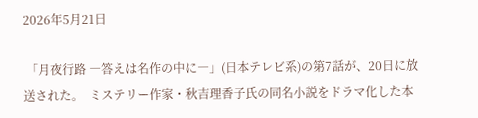2026年5月21日

 「月夜行路 ―答えは名作の中に―」(日本テレビ系)の第7話が、20日に放送された。  ミステリー作家・秋吉理香子氏の同名小説をドラマ化した本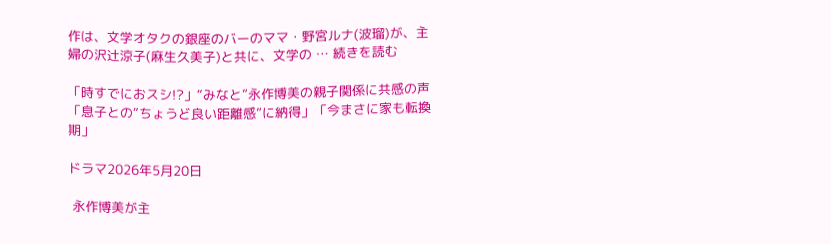作は、文学オタクの銀座のバーのママ・野宮ルナ(波瑠)が、主婦の沢辻涼子(麻生久美子)と共に、文学の … 続きを読む

「時すでにおスシ!?」“みなと”永作博美の親子関係に共感の声 「息子との“ちょうど良い距離感”に納得」「今まさに家も転換期」

ドラマ2026年5月20日

 永作博美が主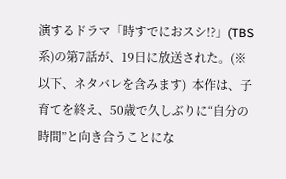演するドラマ「時すでにおスシ!?」(TBS系)の第7話が、19日に放送された。(※以下、ネタバレを含みます)  本作は、子育てを終え、50歳で久しぶりに“自分の時間”と向き合うことにな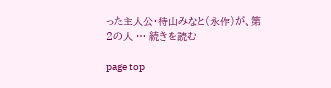った主人公・待山みなと(永作)が、第2の人 … 続きを読む

page top